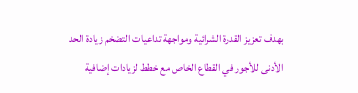بهدف تعزيز القدرة الشرائية ومواجهة تداعيات التضخم زيادة الحد الأدنى للأجور في القطاع الخاص مع خطط لزيادات إضافية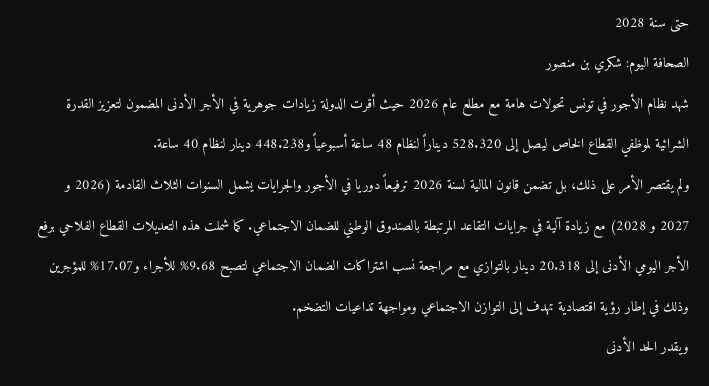حتى سنة 2028
الصحافة اليوم: شكري بن منصور
شهد نظام الأجور في تونس تحولات هامة مع مطلع عام 2026 حيث أقرت الدولة زيادات جوهرية في الأجر الأدنى المضمون لتعزيز القدرة الشرائية لموظفي القطاع الخاص ليصل إلى 528.320 ديناراً لنظام 48 ساعة أسبوعياً و448.238 دينار لنظام 40 ساعة.
ولم يقتصر الأمر على ذلك، بل تضمن قانون المالية لسنة 2026 ترفيعاً دوريا في الأجور والجرايات يشمل السنوات الثلاث القادمة (2026 و 2027 و 2028) مع زيادة آلية في جرايات التقاعد المرتبطة بالصندوق الوطني للضمان الاجتماعي. كما شملت هذه التعديلات القطاع الفلاحي برفع الأجر اليومي الأدنى إلى 20.318 دينار بالتوازي مع مراجعة نسب اشتراكات الضمان الاجتماعي لتصبح 9.68% للأجراء و17.07% للمؤجرين وذلك في إطار رؤية اقتصادية تهدف إلى التوازن الاجتماعي ومواجهة تداعيات التضخم.
ويقدر الحد الأدنى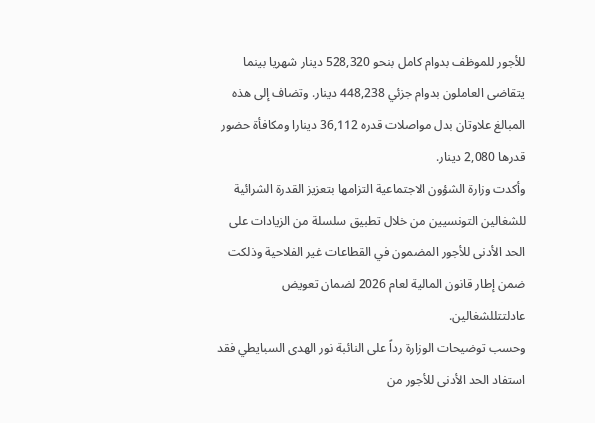للأجور للموظف بدوام كامل بنحو 528,320 دينار شهريا بينما يتقاضى العاملون بدوام جزئي 448,238 دينار. وتضاف إلى هذه المبالغ علاوتان بدل مواصلات قدره 36,112 دينارا ومكافأة حضور قدرها 2,080 دينار.
وأكدت وزارة الشؤون الاجتماعية التزامها بتعزيز القدرة الشرائية للشغالين التونسيين من خلال تطبيق سلسلة من الزيادات على الحد الأدنى للأجور المضمون في القطاعات غير الفلاحية وذلكت ضمن إطار قانون المالية لعام 2026 لضمان تعويض عادلتتللشغالين.
وحسب توضيحات الوزارة رداً على النائبة نور الهدى السبايطي فقد استفاد الحد الأدنى للأجور من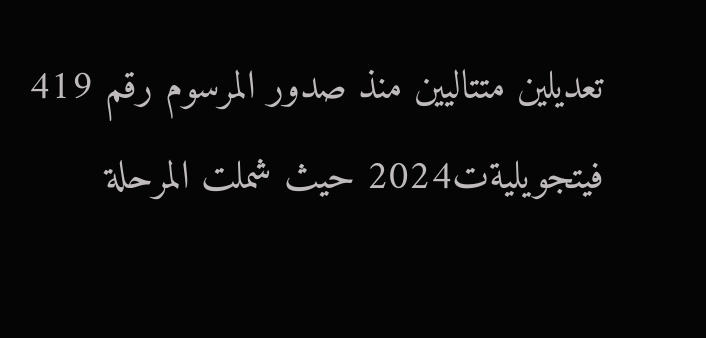تعديلين متتاليين منذ صدور المرسوم رقم 419 فيتجويليةت2024 حيث شملت المرحلة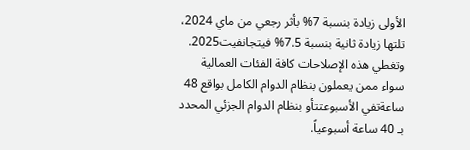الأولى زيادة بنسبة 7% بأثر رجعي من ماي 2024، تلتها زيادة ثانية بنسبة 7.5% فيتجانفيت2025. وتغطي هذه الإصلاحات كافة الفئات العمالية سواء ممن يعملون بنظام الدوام الكامل بواقع 48 ساعةتفي الأسبوعتتأو بنظام الدوام الجزئي المحدد بـ 40 ساعة أسبوعياً.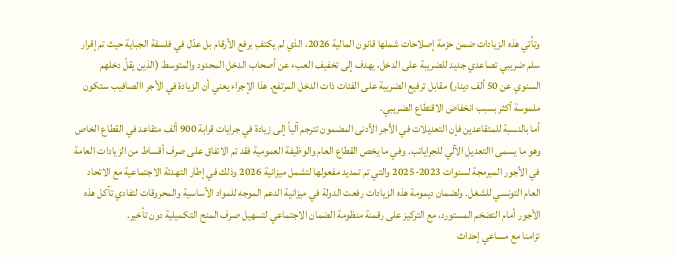وتأتي هذه الزيادات ضمن حزمة إصلاحات شملها قانون المالية 2026، الذي لم يكتفِ برفع الأرقام بل عدّل في فلسفة الجباية حيث تم إقرار سلم ضريبي تصاعدي جديد للضريبة على الدخل، يهدف إلى تخفيف العبء عن أصحاب الدخل المحدود والمتوسط (الذين يقلّ دخلهم السنوي عن 50 ألف دينار) مقابل ترفيع الضريبة على الفئات ذات الدخل المرتفع. هذا الإجراء يعني أن الزيادة في الأجر االصافيب ستكون ملموسة أكثر بسبب انخفاض الاقتطاع الضريبي.
أما بالنسبة للمتقاعدين فإن التعديلات في الأجر الأدنى المضمون تترجم آلياً إلى زيادة في جرايات قرابة 900 ألف متقاعد في القطاع الخاص وهو ما يسمى االتعديل الآلي للجراياتب. وفي ما يخص القطاع العام والوظيفة العمومية فقد تم الاتفاق على صرف أقساط من الزيادات العامة في الأجور المبرمجة لسنوات 2023-2025 والتي تم تمديد مفعولها لتشمل ميزانية 2026 وذلك في إطار التهدئة الاجتماعية مع الاتحاد العام التونسي للشغل. ولضمان ديمومة هذه الزيادات رفعت الدولة في ميزانية الدعم الموجه للمواد الأساسية والمحروقات لتفادي تآكل هذه الأجور أمام التضخم المستورد، مع التركيز على رقمنة منظومة الضمان الاجتماعي لتسهيل صرف المنح التكميلية دون تأخير.
تزامنا مع مساعي إحداث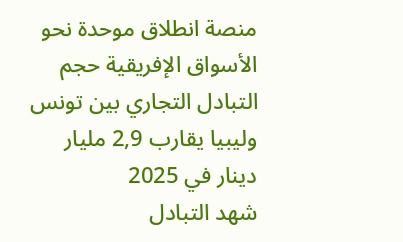منصة انطلاق موحدة نحو الأسواق الإفريقية حجم التبادل التجاري بين تونس وليبيا يقارب 2,9 مليار دينار في 2025
شهد التبادل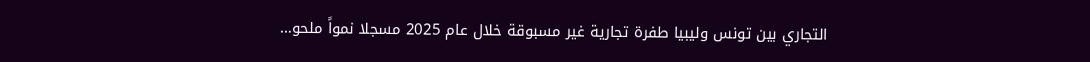التجاري بين تونس وليبيا طفرة تجارية غير مسبوقة خلال عام 2025 مسجلا نمواً ملحو…